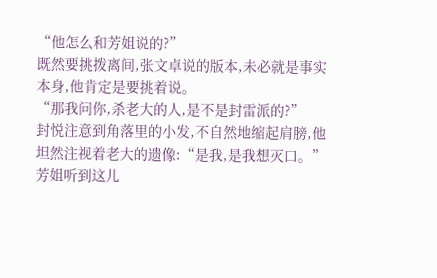“他怎么和芳姐说的?”
既然要挑拨离间,张文卓说的版本,未必就是事实本身,他肯定是要挑着说。
“那我问你,杀老大的人,是不是封雷派的?”
封悦注意到角落里的小发,不自然地缩起肩膀,他坦然注视着老大的遗像:“是我,是我想灭口。”
芳姐听到这儿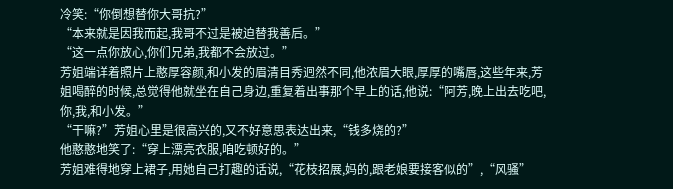冷笑:“你倒想替你大哥抗?”
“本来就是因我而起,我哥不过是被迫替我善后。”
“这一点你放心,你们兄弟,我都不会放过。”
芳姐端详着照片上憨厚容颜,和小发的眉清目秀迥然不同,他浓眉大眼,厚厚的嘴唇,这些年来,芳姐喝醉的时候,总觉得他就坐在自己身边,重复着出事那个早上的话,他说:“阿芳,晚上出去吃吧,你,我,和小发。”
“干嘛?”芳姐心里是很高兴的,又不好意思表达出来,“钱多烧的?”
他憨憨地笑了:“穿上漂亮衣服,咱吃顿好的。”
芳姐难得地穿上裙子,用她自己打趣的话说,“花枝招展,妈的,跟老娘要接客似的”,“风骚”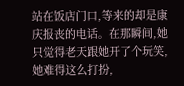站在饭店门口,等来的却是康庆报丧的电话。在那瞬间,她只觉得老天跟她开了个玩笑,她难得这么打扮,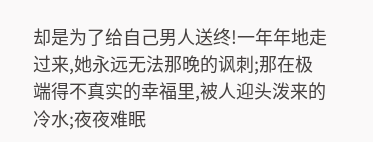却是为了给自己男人送终!一年年地走过来,她永远无法那晚的讽刺;那在极端得不真实的幸福里,被人迎头泼来的冷水;夜夜难眠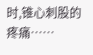时,锥心刺股的疼痛……